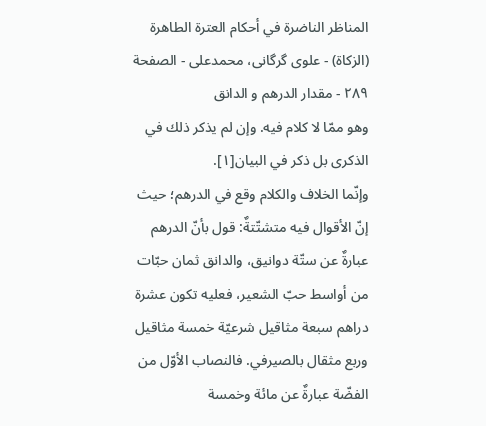المناظر الناضرة في أحکام العترة الطاهرة (الزکاة) - علوی گرگانی، محمدعلی - الصفحة ٢٨٩ - مقدار الدرهم و الدانق
وهو ممّا لا كلام فيه. وإن لم يذكر ذلك في الذكرى بل ذكر في البيان[١].
وإنّما الخلاف والكلام وقع في الدرهم؛ حيث إنّ الأقوال فيه متشتّتةٌ: قول بأنّ الدرهم عبارةٌ عن ستّة دوانيق، والدانق ثمان حبّات من أواسط حبّ الشعير، فعليه تكون عشرة دراهم سبعة مثاقيل شرعيّة خمسة مثاقيل وربع مثقال بالصيرفي. فالنصاب الأوّل من الفضّة عبارةٌ عن مائة وخمسة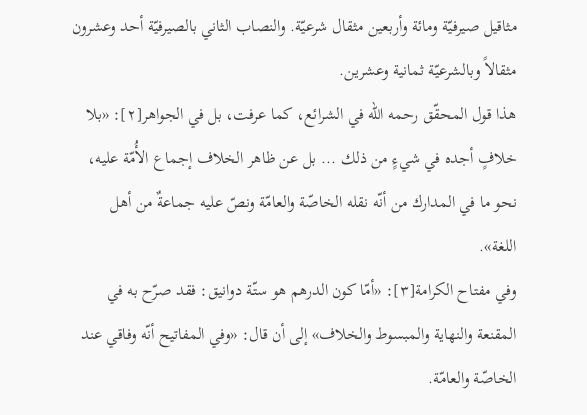مثاقيل صيرفيّة ومائة وأربعين مثقال شرعيّة. والنصاب الثاني بالصيرفيّة أحد وعشرون مثقالاً وبالشرعيّة ثمانية وعشرين.
هذا قول المحقّق رحمه الله في الشرائع، كما عرفت، بل في الجواهر[٢]: «بلا خلافٍ أجده في شيءٍ من ذلك ... بل عن ظاهر الخلاف إجماع الأُمّة عليه، نحو ما في المدارك من أنّه نقله الخاصّة والعامّة ونصّ عليه جماعةٌ من أهل اللغة».
وفي مفتاح الكرامة[٣]: «أمّا كون الدرهم هو ستّة دوانيق: فقد صرّح به في المقنعة والنهاية والمبسوط والخلاف» إلى أن قال: «وفي المفاتيح أنّه وفاقي عند الخاصّة والعامّة.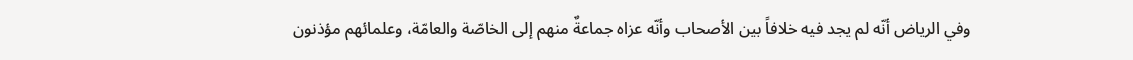وفي الرياض أنّه لم يجد فيه خلافاً بين الأصحاب وأنّه عزاه جماعةٌ منهم إلى الخاصّة والعامّة، وعلمائهم مؤذنون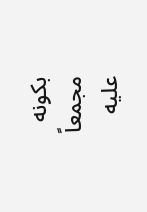بكونه مجمعاً عليه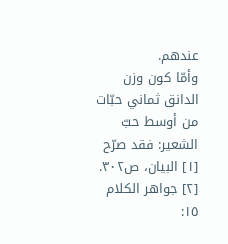عندهم.
وأمّا كون وزن الدانق ثماني حبّات من أوسط حبّ الشعير: فقد صرّح
[١] البيان، ص٣٠٢.
[٢] جواهر الکلام ١٥: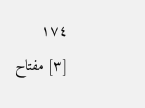١٧٤
[٣] مفتاح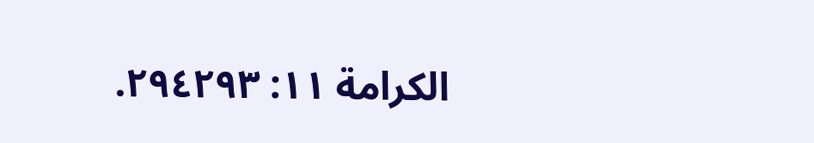الکرامة ١١: ٢٩٤٢٩٣.